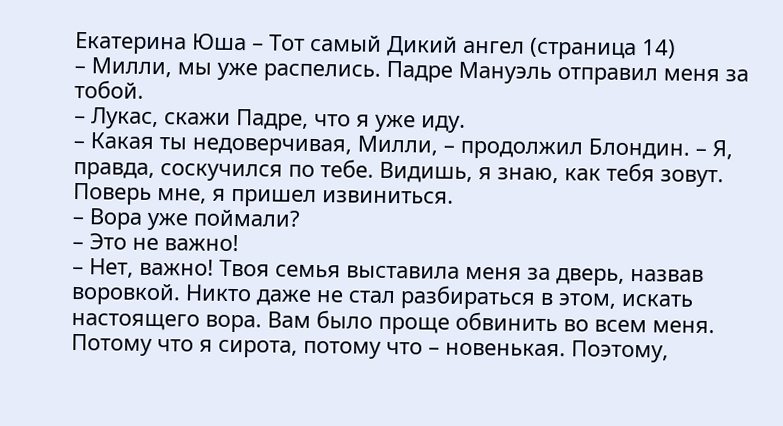Екатерина Юша – Тот самый Дикий ангел (страница 14)
– Милли, мы уже распелись. Падре Мануэль отправил меня за тобой.
– Лукас, скажи Падре, что я уже иду.
– Какая ты недоверчивая, Милли, – продолжил Блондин. – Я, правда, соскучился по тебе. Видишь, я знаю, как тебя зовут. Поверь мне, я пришел извиниться.
– Вора уже поймали?
– Это не важно!
– Нет, важно! Твоя семья выставила меня за дверь, назвав воровкой. Никто даже не стал разбираться в этом, искать настоящего вора. Вам было проще обвинить во всем меня. Потому что я сирота, потому что – новенькая. Поэтому,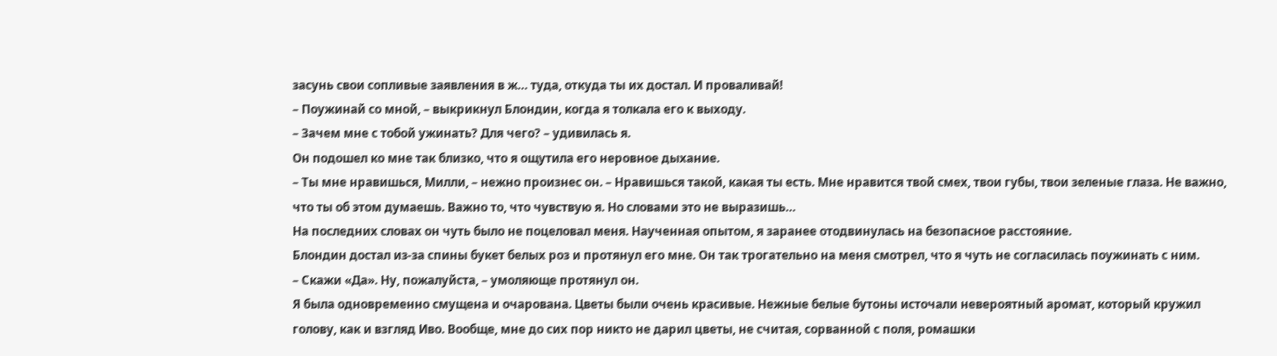засунь свои сопливые заявления в ж… туда, откуда ты их достал. И проваливай!
– Поужинай со мной, – выкрикнул Блондин, когда я толкала его к выходу.
– Зачем мне с тобой ужинать? Для чего? – удивилась я.
Он подошел ко мне так близко, что я ощутила его неровное дыхание.
– Ты мне нравишься, Милли, – нежно произнес он. – Нравишься такой, какая ты есть. Мне нравится твой смех, твои губы, твои зеленые глаза. Не важно, что ты об этом думаешь. Важно то, что чувствую я. Но словами это не выразишь…
На последних словах он чуть было не поцеловал меня. Наученная опытом, я заранее отодвинулась на безопасное расстояние.
Блондин достал из-за спины букет белых роз и протянул его мне. Он так трогательно на меня смотрел, что я чуть не согласилась поужинать с ним.
– Скажи «Да». Ну, пожалуйста, – умоляюще протянул он.
Я была одновременно смущена и очарована. Цветы были очень красивые. Нежные белые бутоны источали невероятный аромат, который кружил голову, как и взгляд Иво. Вообще, мне до сих пор никто не дарил цветы, не считая, сорванной с поля, ромашки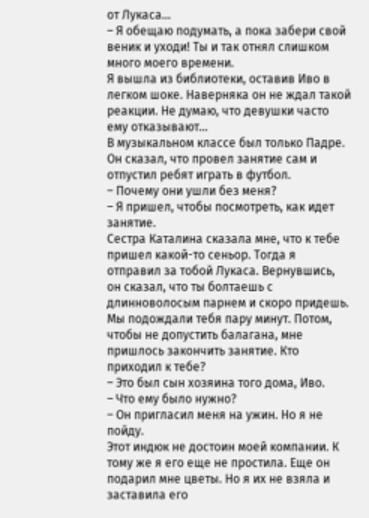от Лукаса…
– Я обещаю подумать, а пока забери свой веник и уходи! Ты и так отнял слишком много моего времени.
Я вышла из библиотеки, оставив Иво в легком шоке. Наверняка он не ждал такой реакции. Не думаю, что девушки часто ему отказывают…
В музыкальном классе был только Падре. Он сказал, что провел занятие сам и отпустил ребят играть в футбол.
– Почему они ушли без меня?
– Я пришел, чтобы посмотреть, как идет занятие.
Сестра Каталина сказала мне, что к тебе пришел какой-то сеньор. Тогда я отправил за тобой Лукаса. Вернувшись, он сказал, что ты болтаешь с длинноволосым парнем и скоро придешь. Мы подождали тебя пару минут. Потом, чтобы не допустить балагана, мне пришлось закончить занятие. Кто приходил к тебе?
– Это был сын хозяина того дома, Иво.
– Что ему было нужно?
– Он пригласил меня на ужин. Но я не пойду.
Этот индюк не достоин моей компании. К тому же я его еще не простила. Еще он подарил мне цветы. Но я их не взяла и заставила его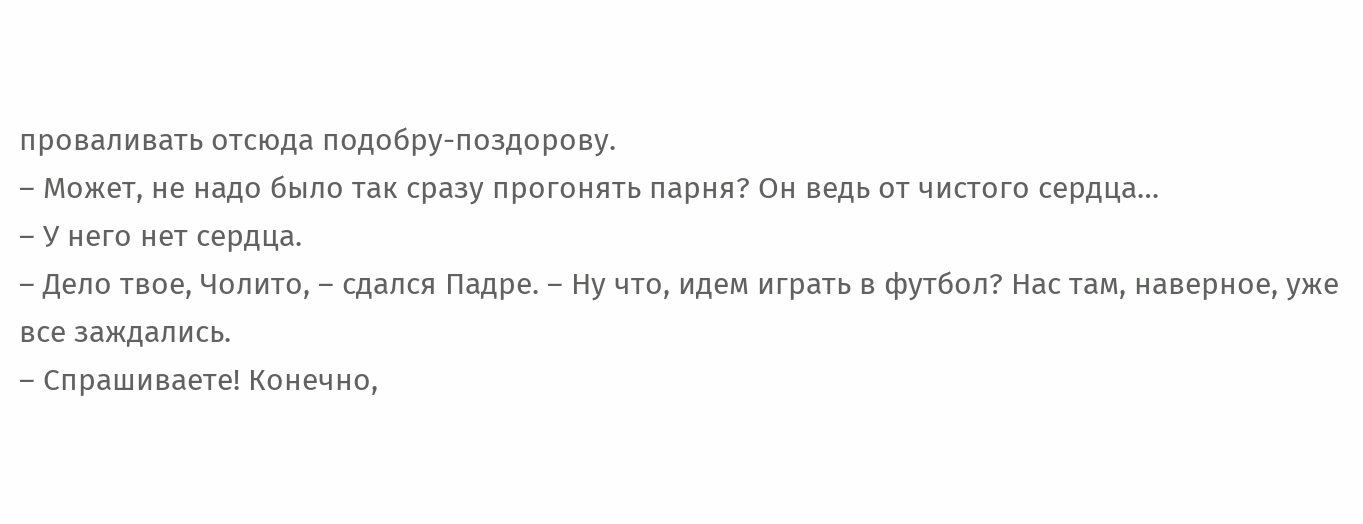проваливать отсюда подобру-поздорову.
– Может, не надо было так сразу прогонять парня? Он ведь от чистого сердца…
– У него нет сердца.
– Дело твое, Чолито, – сдался Падре. – Ну что, идем играть в футбол? Нас там, наверное, уже все заждались.
– Спрашиваете! Конечно,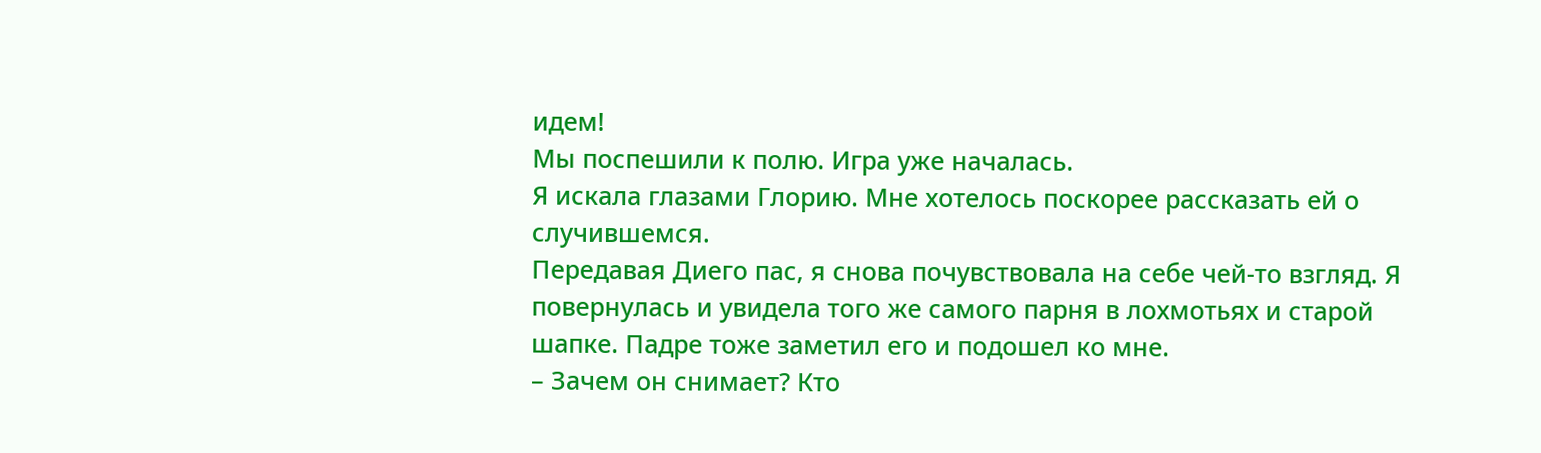идем!
Мы поспешили к полю. Игра уже началась.
Я искала глазами Глорию. Мне хотелось поскорее рассказать ей о случившемся.
Передавая Диего пас, я снова почувствовала на себе чей-то взгляд. Я повернулась и увидела того же самого парня в лохмотьях и старой шапке. Падре тоже заметил его и подошел ко мне.
– Зачем он снимает? Кто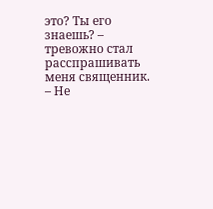это? Ты его знаешь? – тревожно стал расспрашивать меня священник.
– Не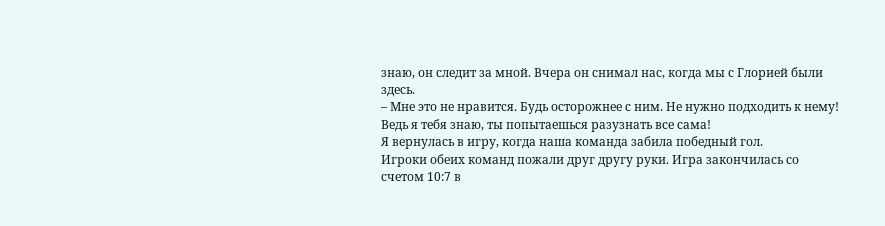знаю, он следит за мной. Вчера он снимал нас, когда мы с Глорией были здесь.
– Мне это не нравится. Будь осторожнее с ним. Не нужно подходить к нему! Ведь я тебя знаю, ты попытаешься разузнать все сама!
Я вернулась в игру, когда наша команда забила победный гол.
Игроки обеих команд пожали друг другу руки. Игра закончилась со счетом 10:7 в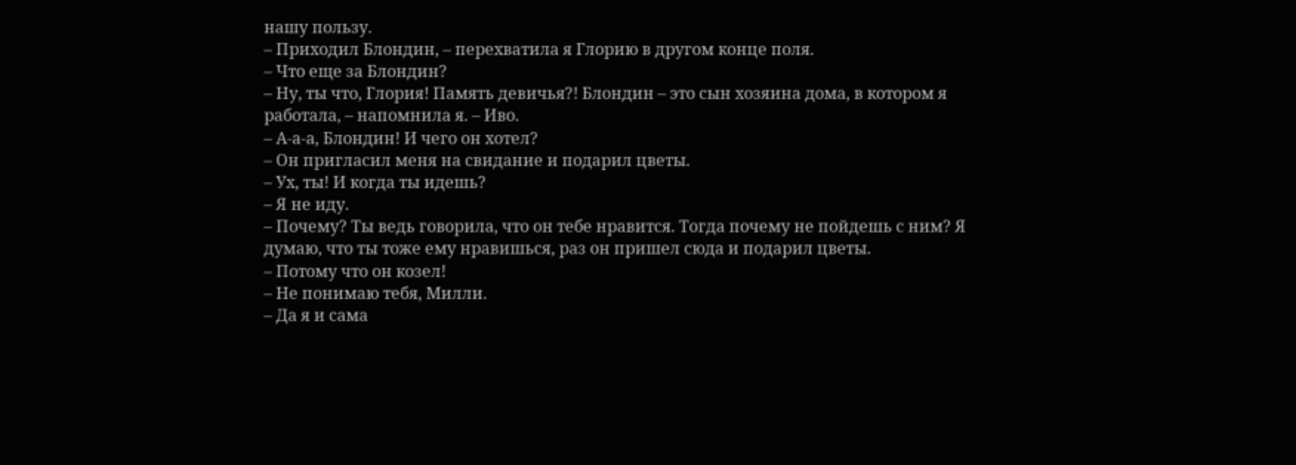нашу пользу.
– Приходил Блондин, – перехватила я Глорию в другом конце поля.
– Что еще за Блондин?
– Ну, ты что, Глория! Память девичья?! Блондин – это сын хозяина дома, в котором я работала, – напомнила я. – Иво.
– А-а-а, Блондин! И чего он хотел?
– Он пригласил меня на свидание и подарил цветы.
– Ух, ты! И когда ты идешь?
– Я не иду.
– Почему? Ты ведь говорила, что он тебе нравится. Тогда почему не пойдешь с ним? Я думаю, что ты тоже ему нравишься, раз он пришел сюда и подарил цветы.
– Потому что он козел!
– Не понимаю тебя, Милли.
– Да я и сама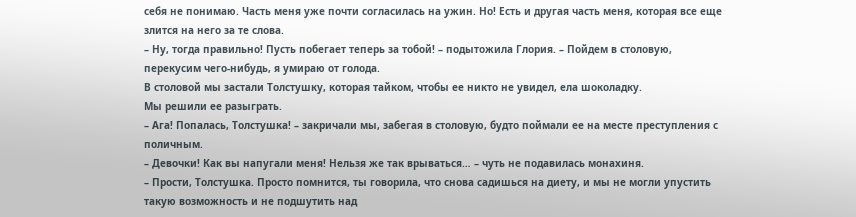себя не понимаю. Часть меня уже почти согласилась на ужин. Но! Есть и другая часть меня, которая все еще злится на него за те слова.
– Ну, тогда правильно! Пусть побегает теперь за тобой! – подытожила Глория. – Пойдем в столовую, перекусим чего-нибудь, я умираю от голода.
В столовой мы застали Толстушку, которая тайком, чтобы ее никто не увидел, ела шоколадку.
Мы решили ее разыграть.
– Ага! Попалась, Толстушка! – закричали мы, забегая в столовую, будто поймали ее на месте преступления с поличным.
– Девочки! Как вы напугали меня! Нельзя же так врываться… – чуть не подавилась монахиня.
– Прости, Толстушка. Просто помнится, ты говорила, что снова садишься на диету, и мы не могли упустить такую возможность и не подшутить над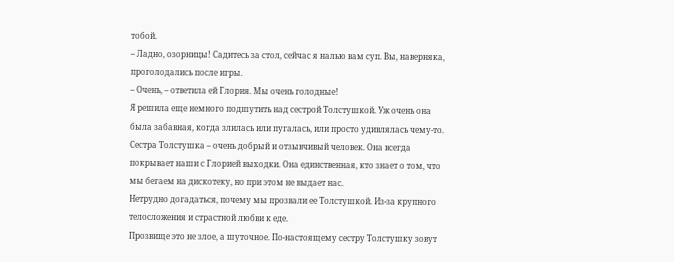тобой.
– Ладно, озорницы! Садитесь за стол, сейчас я налью вам суп. Вы, наверняка, проголодались после игры.
– Очень, – ответила ей Глория. Мы очень голодные!
Я решила еще немного подшутить над сестрой Толстушкой. Уж очень она была забавная, когда злилась или пугалась, или просто удивлялась чему-то.
Сестра Толстушка – очень добрый и отзывчивый человек. Она всегда покрывает наши с Глорией выходки. Она единственная, кто знает о том, что мы бегаем на дискотеку, но при этом не выдает нас.
Нетрудно догадаться, почему мы прозвали ее Толстушкой. Из-за крупного телосложения и страстной любви к еде.
Прозвище это не злое, а шуточное. По-настоящему сестру Толстушку зовут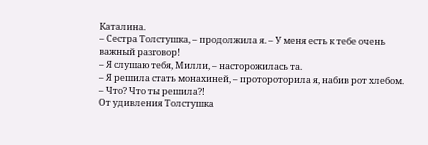Каталина.
– Сестра Толстушка, – продолжила я. – У меня есть к тебе очень важный разговор!
– Я слушаю тебя, Милли, – насторожилась та.
– Я решила стать монахиней, – протороторила я, набив рот хлебом.
– Что? Что ты решила?!
От удивления Толстушка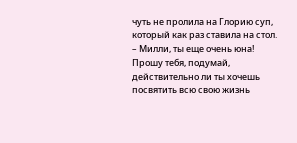чуть не пролила на Глорию суп, который как раз ставила на стол.
– Милли, ты еще очень юна! Прошу тебя, подумай, действительно ли ты хочешь посвятить всю свою жизнь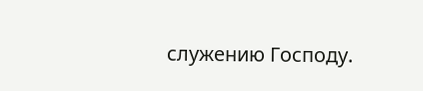служению Господу.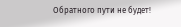Обратного пути не будет!